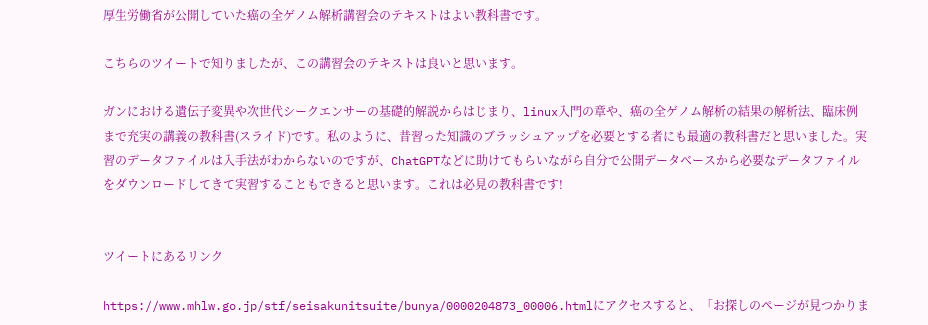厚生労働省が公開していた癌の全ゲノム解析講習会のテキストはよい教科書です。

こちらのツイートで知りましたが、この講習会のテキストは良いと思います。

ガンにおける遺伝子変異や次世代シークエンサーの基礎的解説からはじまり、linux入門の章や、癌の全ゲノム解析の結果の解析法、臨床例まで充実の講義の教科書(スライド)です。私のように、昔習った知識のブラッシュアップを必要とする者にも最適の教科書だと思いました。実習のデータファイルは入手法がわからないのですが、ChatGPTなどに助けてもらいながら自分で公開データベースから必要なデータファイルをダウンロードしてきて実習することもできると思います。これは必見の教科書です!


ツイートにあるリンク

https://www.mhlw.go.jp/stf/seisakunitsuite/bunya/0000204873_00006.htmlにアクセスすると、「お探しのページが見つかりま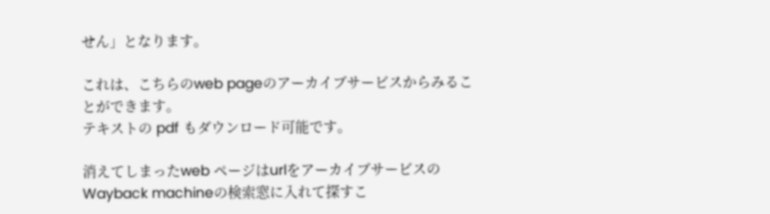せん」となります。

これは、こちらのweb pageのアーカイブサービスからみることができます。
テキストの pdf もダウンロード可能です。

消えてしまったweb ページはurlをアーカイブサービスのWayback machineの検索窓に入れて探すこ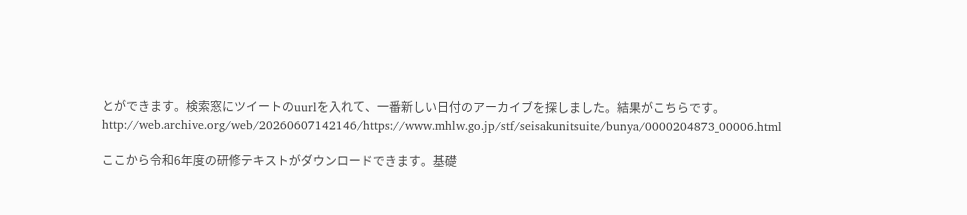とができます。検索窓にツイートのuurlを入れて、一番新しい日付のアーカイブを探しました。結果がこちらです。
http://web.archive.org/web/20260607142146/https://www.mhlw.go.jp/stf/seisakunitsuite/bunya/0000204873_00006.html

ここから令和6年度の研修テキストがダウンロードできます。基礎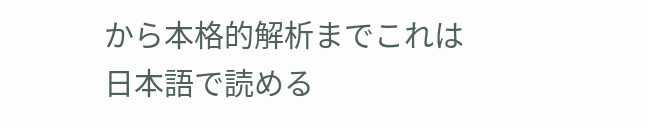から本格的解析までこれは日本語で読める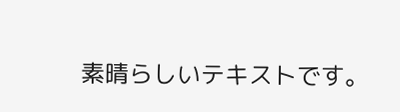素晴らしいテキストです。